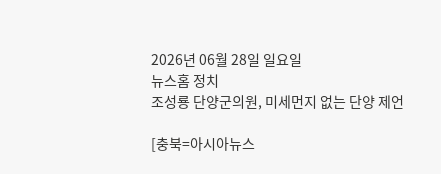2026년 06월 28일 일요일
뉴스홈 정치
조성룡 단양군의원, 미세먼지 없는 단양 제언

[충북=아시아뉴스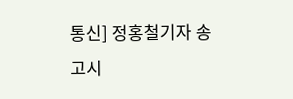통신] 정홍철기자 송고시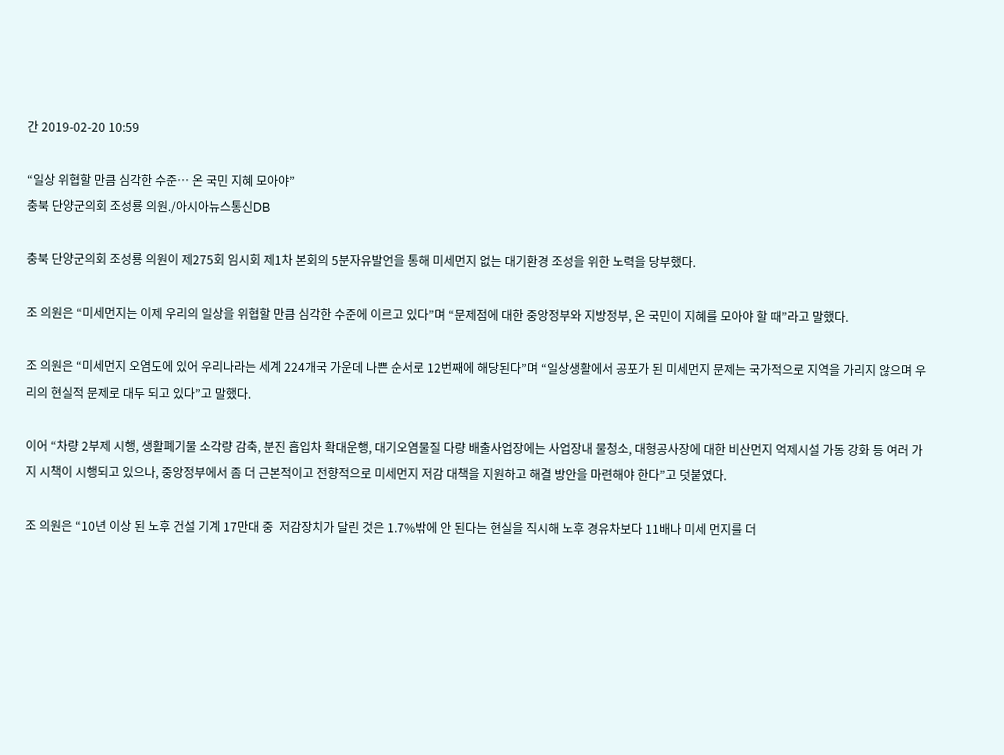간 2019-02-20 10:59

“일상 위협할 만큼 심각한 수준… 온 국민 지혜 모아야”
충북 단양군의회 조성룡 의원./아시아뉴스통신DB

충북 단양군의회 조성룡 의원이 제275회 임시회 제1차 본회의 5분자유발언을 통해 미세먼지 없는 대기환경 조성을 위한 노력을 당부했다.

조 의원은 “미세먼지는 이제 우리의 일상을 위협할 만큼 심각한 수준에 이르고 있다”며 “문제점에 대한 중앙정부와 지방정부, 온 국민이 지혜를 모아야 할 때”라고 말했다.

조 의원은 “미세먼지 오염도에 있어 우리나라는 세계 224개국 가운데 나쁜 순서로 12번째에 해당된다”며 “일상생활에서 공포가 된 미세먼지 문제는 국가적으로 지역을 가리지 않으며 우리의 현실적 문제로 대두 되고 있다”고 말했다.

이어 “차량 2부제 시행, 생활폐기물 소각량 감축, 분진 흡입차 확대운행, 대기오염물질 다량 배출사업장에는 사업장내 물청소, 대형공사장에 대한 비산먼지 억제시설 가동 강화 등 여러 가지 시책이 시행되고 있으나, 중앙정부에서 좀 더 근본적이고 전향적으로 미세먼지 저감 대책을 지원하고 해결 방안을 마련해야 한다”고 덧붙였다.

조 의원은 “10년 이상 된 노후 건설 기계 17만대 중  저감장치가 달린 것은 1.7%밖에 안 된다는 현실을 직시해 노후 경유차보다 11배나 미세 먼지를 더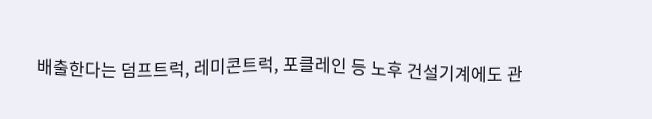배출한다는 덤프트럭, 레미콘트럭, 포클레인 등 노후 건설기계에도 관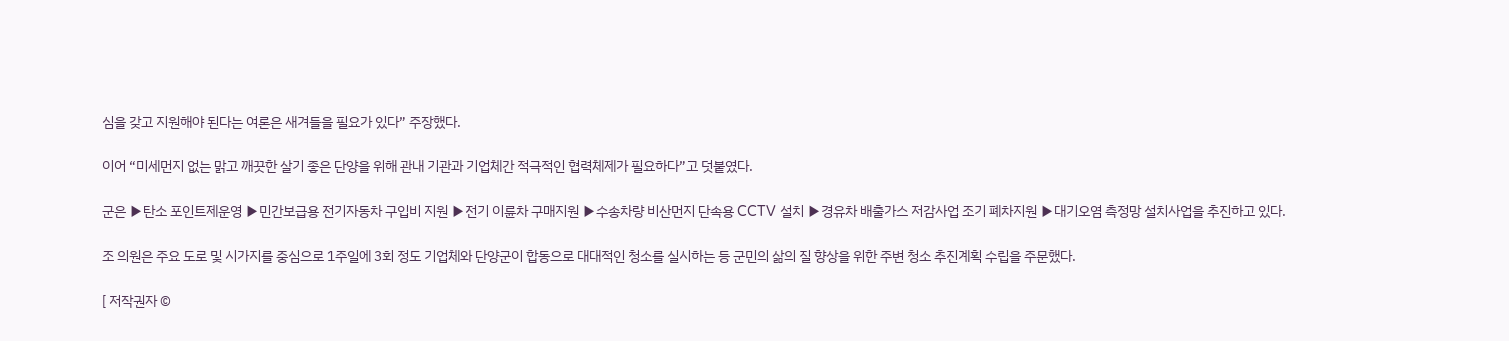심을 갖고 지원해야 된다는 여론은 새겨들을 필요가 있다” 주장했다.

이어 “미세먼지 없는 맑고 깨끗한 살기 좋은 단양을 위해 관내 기관과 기업체간 적극적인 협력체제가 필요하다”고 덧붙였다.

군은 ▶탄소 포인트제운영 ▶민간보급용 전기자동차 구입비 지원 ▶전기 이륜차 구매지원 ▶수송차량 비산먼지 단속용 CCTV 설치 ▶경유차 배출가스 저감사업 조기 폐차지원 ▶대기오염 측정망 설치사업을 추진하고 있다.

조 의원은 주요 도로 및 시가지를 중심으로 1주일에 3회 정도 기업체와 단양군이 합동으로 대대적인 청소를 실시하는 등 군민의 삶의 질 향상을 위한 주변 청소 추진계획 수립을 주문했다.

[ 저작권자 ©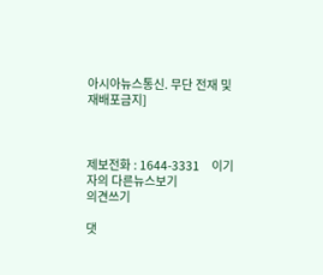아시아뉴스통신. 무단 전재 및 재배포금지]



제보전화 : 1644-3331    이기자의 다른뉴스보기
의견쓰기

댓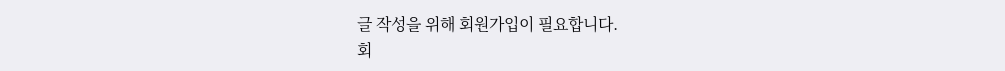글 작성을 위해 회원가입이 필요합니다.
회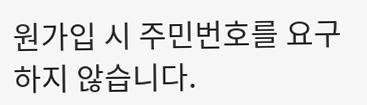원가입 시 주민번호를 요구하지 않습니다.